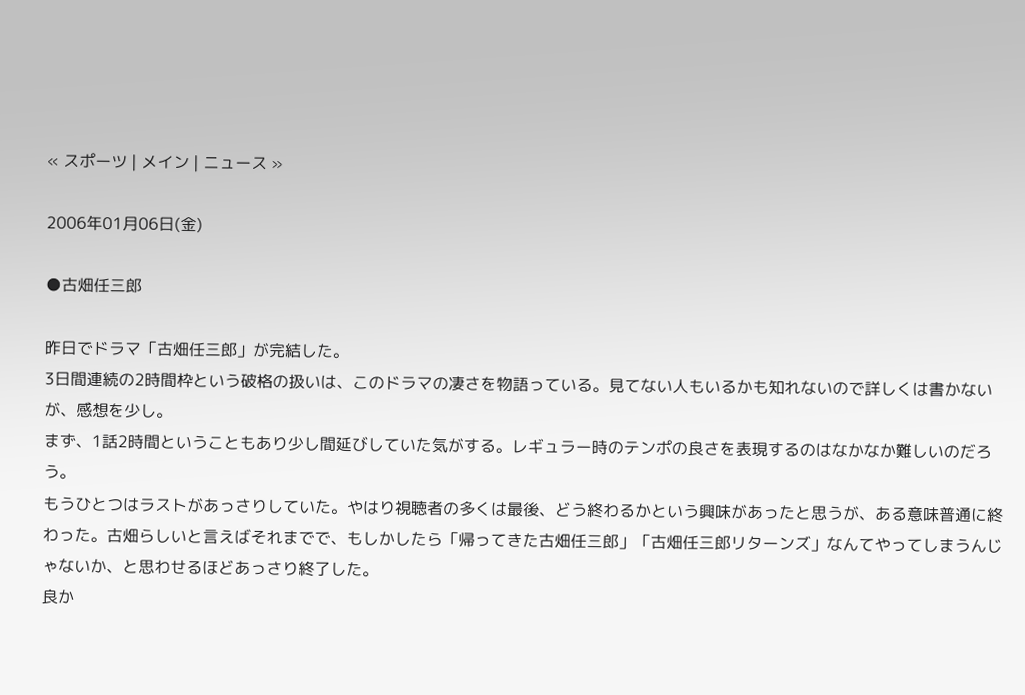« スポーツ | メイン | ニュース »

2006年01月06日(金)

●古畑任三郎

昨日でドラマ「古畑任三郎」が完結した。
3日間連続の2時間枠という破格の扱いは、このドラマの凄さを物語っている。見てない人もいるかも知れないので詳しくは書かないが、感想を少し。
まず、1話2時間ということもあり少し間延びしていた気がする。レギュラー時のテンポの良さを表現するのはなかなか難しいのだろう。
もうひとつはラストがあっさりしていた。やはり視聴者の多くは最後、どう終わるかという興味があったと思うが、ある意味普通に終わった。古畑らしいと言えばそれまでで、もしかしたら「帰ってきた古畑任三郎」「古畑任三郎リターンズ」なんてやってしまうんじゃないか、と思わせるほどあっさり終了した。
良か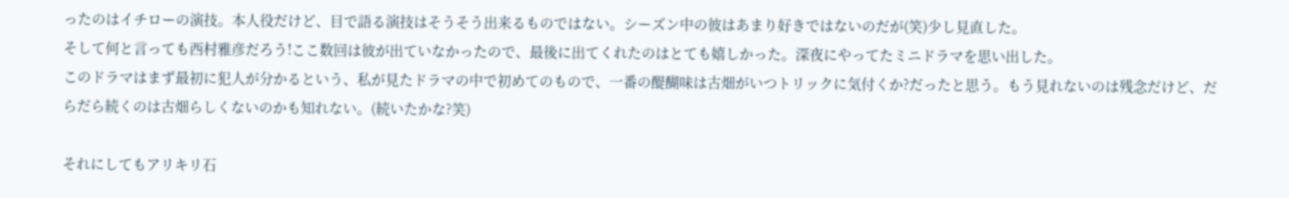ったのはイチローの演技。本人役だけど、目で語る演技はそうそう出来るものではない。シーズン中の彼はあまり好きではないのだが(笑)少し見直した。
そして何と言っても西村雅彦だろう!ここ数回は彼が出ていなかったので、最後に出てくれたのはとても嬉しかった。深夜にやってたミニドラマを思い出した。
このドラマはまず最初に犯人が分かるという、私が見たドラマの中で初めてのもので、一番の醍醐味は古畑がいつトリックに気付くか?だったと思う。もう見れないのは残念だけど、だらだら続くのは古畑らしくないのかも知れない。(続いたかな?笑)

それにしてもアリキリ石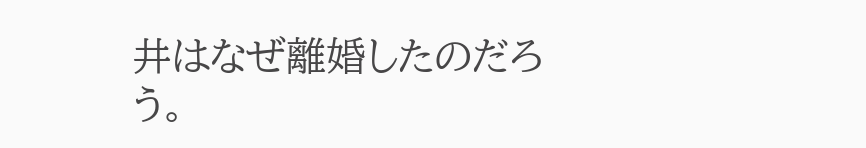井はなぜ離婚したのだろう。